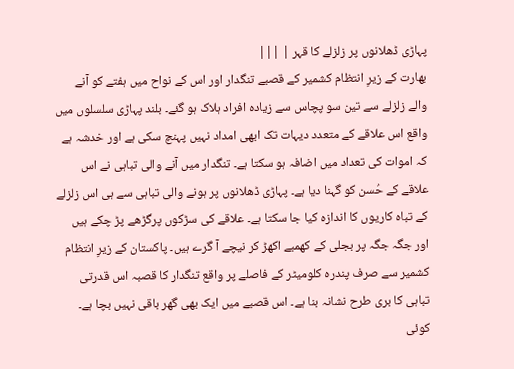پہاڑی ڈھلانوں پر زلزلے کا قہر | |||
بھارت کے زیرِ انتظام کشمیر کے قصبے تنگدار اور اس کے نواح میں ہفتے کو آنے والے زلزلے سے تین سو پچاس سے زیادہ افراد ہلاک ہو گئے۔ بلند پہاڑی سلسلوں میں واقع اس علاقے کے متعدد دیہات تک ابھی امداد نہیں پہنچ سکی ہے اور خدشہ ہے کہ اموات کی تعداد میں اضافہ ہو سکتا ہے۔ تنگدار میں آنے والی تباہی نے اس علاقے کے حُسن کو گہنا دیا ہے۔ پہاڑی ڈھلانوں پر ہونے والی تباہی سے ہی اس زلزلے کے تباہ کاریوں کا اندازہ کیا جا سکتا ہے۔ علاقے کی سڑکوں پرگڑھے پڑ چکے ہیں اور جگہ جگہ پر بجلی کے کھمبے اکھڑ کر نیچے آ گرے ہیں۔ پاکستان کے زیرِ انتظام کشمیر سے صرف پندرہ کلومیٹر کے فاصلے پر واقع تنگدار کا قصبہ اس قدرتی تباہی کا بری طرح نشانہ بنا ہے۔ اس قصبے میں ایک بھی گھر باقی نہیں بچا ہے۔ کوئی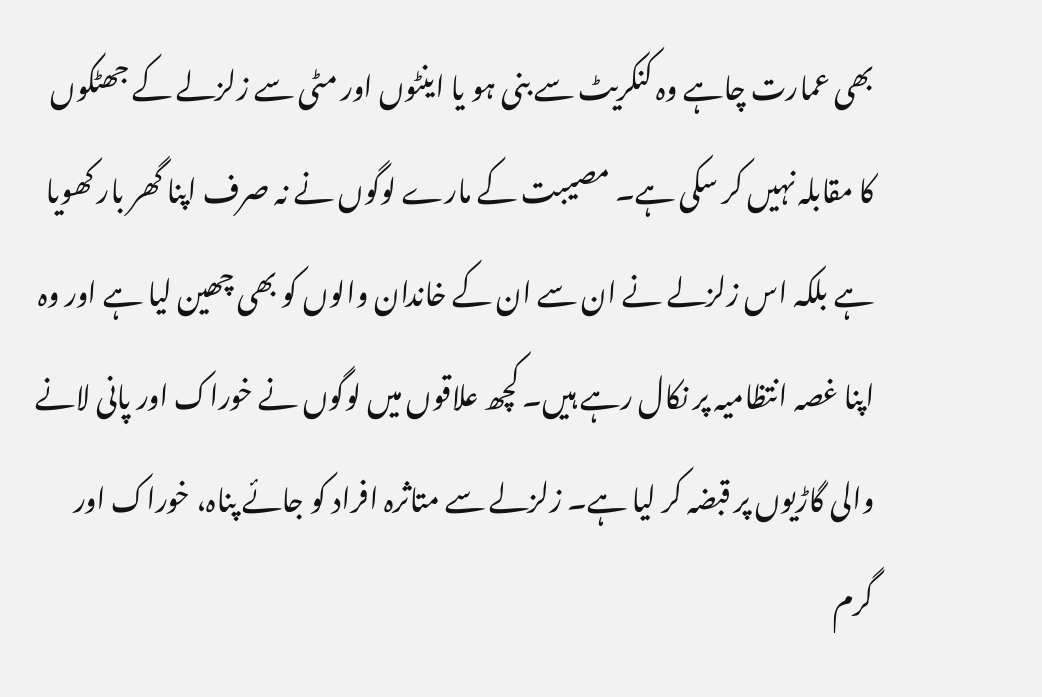بھی عمارت چاہے وہ کنکریٹ سے بنی ہو یا اینٹوں اور مٹی سے زلزلے کے جھٹکوں کا مقابلہ نہیں کر سکی ہے۔ مصیبت کے مارے لوگوں نے نہ صرف اپنا گھر بار کھویا ہے بلکہ اس زلزلے نے ان سے ان کے خاندان والوں کو بھی چھین لیا ہے اور وہ اپنا غصہ انتظامیہ پر نکال رہے ہیں۔ کچھ علاقوں میں لوگوں نے خوراک اور پانی لانے والی گاڑیوں پر قبضہ کر لیا ہے۔ زلزلے سے متاثرہ افراد کو جائے پناہ، خوراک اور گرم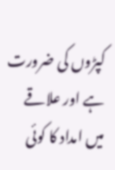کپڑوں کی ضرورت ہے اور علاقے میں امداد کا کوئی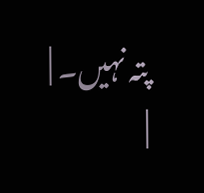پتہ نہیں۔ |
|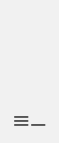|||
|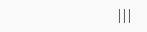|||